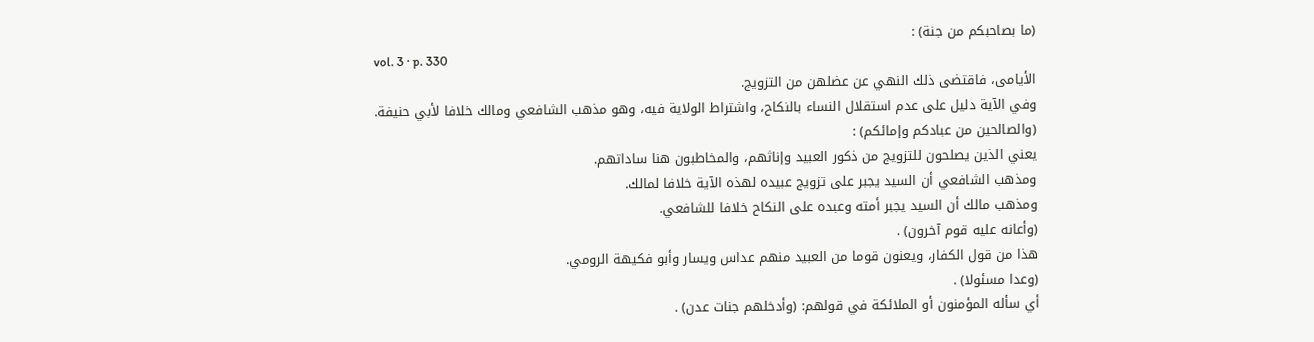(ما بصاحبكم من جنة) :
vol. 3 · p. 330
الأيامى، فاقتضى ذلك النهي عن عضلهن من التزويج.
وفي الآية دليل على عدم استقلال النساء بالنكاح، واشتراط الولاية فيه، وهو مذهب الشافعي ومالك خلافا لأبي حنيفة.
(والصالحين من عبادكم وإمائكم) :
يعني الذين يصلحون للتزويج من ذكور العبيد وإناثهم، والمخاطبون هنا ساداتهم.
ومذهب الشافعي أن السيد يجبر على تزويج عبيده لهذه الآية خلافا لمالك.
ومذهب مالك أن السيد يجبر أمته وعبده على النكاح خلافا للشافعي.
(وأعانه عليه قوم آخرون) .
هذا من قول الكفار، ويعنون قوما من العبيد منهم عداس ويسار وأبو فكيهة الرومي.
(وعدا مسئولا) .
أي سأله المؤمنون أو الملائكة في قولهم: (وأدخلهم جنات عدن) .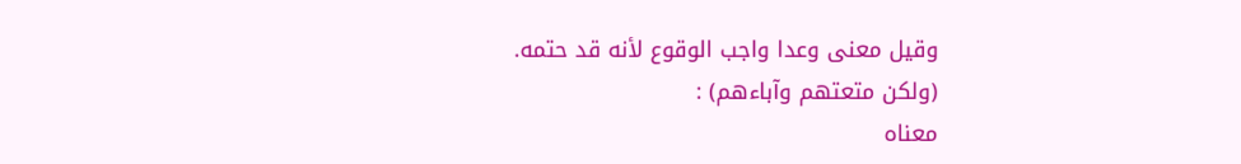وقيل معنى وعدا واجب الوقوع لأنه قد حتمه.
(ولكن متعتهم وآباءهم) :
معناه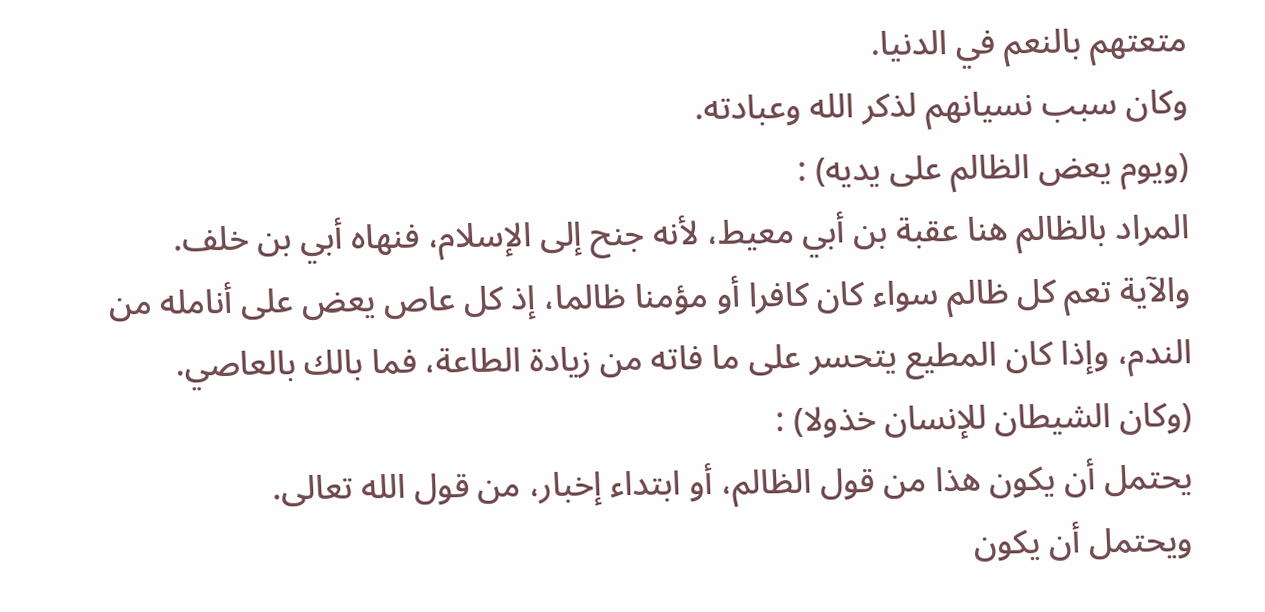متعتهم بالنعم في الدنيا.
وكان سبب نسيانهم لذكر الله وعبادته.
(ويوم يعض الظالم على يديه) :
المراد بالظالم هنا عقبة بن أبي معيط، لأنه جنح إلى الإسلام، فنهاه أبي بن خلف.
والآية تعم كل ظالم سواء كان كافرا أو مؤمنا ظالما، إذ كل عاص يعض على أنامله من الندم، وإذا كان المطيع يتحسر على ما فاته من زيادة الطاعة، فما بالك بالعاصي.
(وكان الشيطان للإنسان خذولا) :
يحتمل أن يكون هذا من قول الظالم، أو ابتداء إخبار، من قول الله تعالى.
ويحتمل أن يكون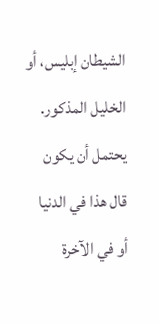الشيطان إبليس، أو الخليل المذكور.
يحتمل أن يكون قال هذا في الدنيا أو في الآخرة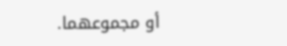أو مجموعهما.